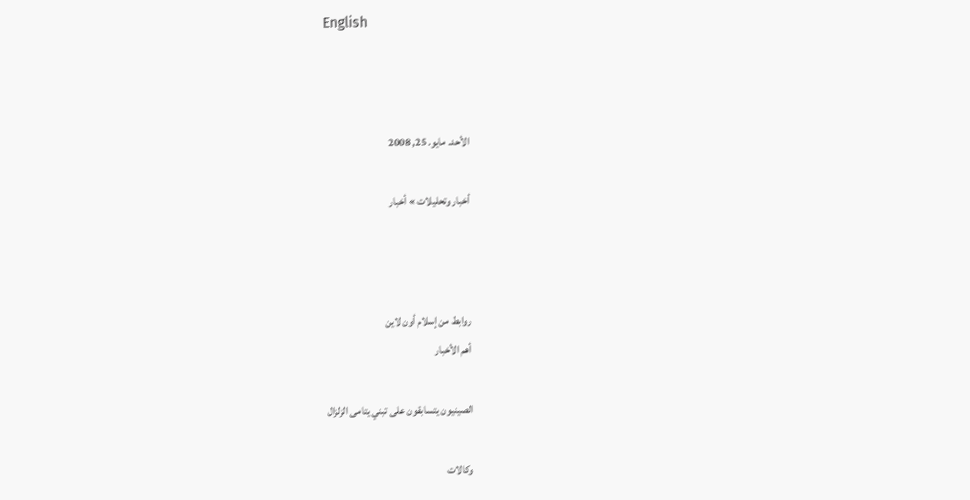English



الأحد. مايو. 25, 2008

أخبار وتحليلات » أخبار



روابط من إسلام أون لاين
أهم الأخبار

الصينيون يتسابقون على تبني يتامى الزلزال

وكالات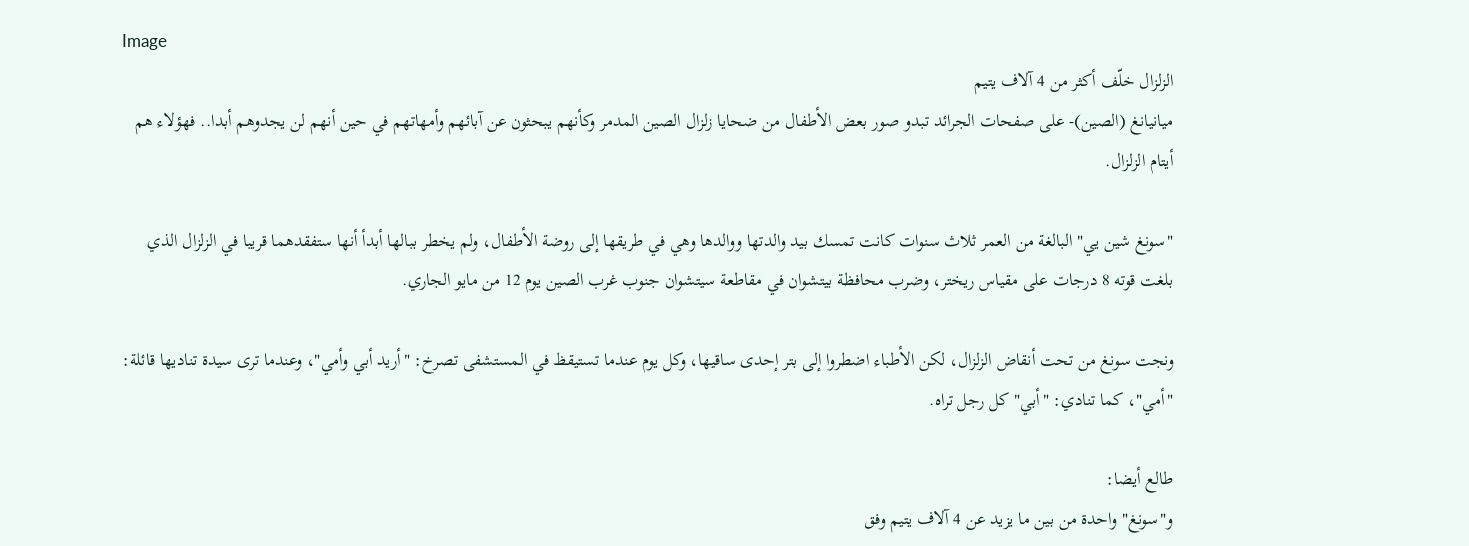Image
الزلزال خلّف أكثر من 4 آلاف يتيم
ميانيانغ (الصين)- على صفحات الجرائد تبدو صور بعض الأطفال من ضحايا زلزال الصين المدمر وكأنهم يبحثون عن آبائهم وأمهاتهم في حين أنهم لن يجدوهم أبدا.. فهؤلاء هم أيتام الزلزال.

"سونغ شين يي" البالغة من العمر ثلاث سنوات كانت تمسك بيد والدتها ووالدها وهي في طريقها إلى روضة الأطفال، ولم يخطر ببالها أبدأ أنها ستفقدهما قريبا في الزلزال الذي بلغت قوته 8 درجات على مقياس ريختر، وضرب محافظة بيتشوان في مقاطعة سيتشوان جنوب غرب الصين يوم 12 من مايو الجاري.

ونجت سونغ من تحت أنقاض الزلزال، لكن الأطباء اضطروا إلى بتر إحدى ساقيها، وكل يوم عندما تستيقظ في المستشفى تصرخ: "أريد أبي وأمي"، وعندما ترى سيدة تناديها قائلة: "أمي"، كما تنادي: "أبي" كل رجل تراه.

طالع أيضا:
و"سونغ" واحدة من بين ما يزيد عن 4 آلاف يتيم وفق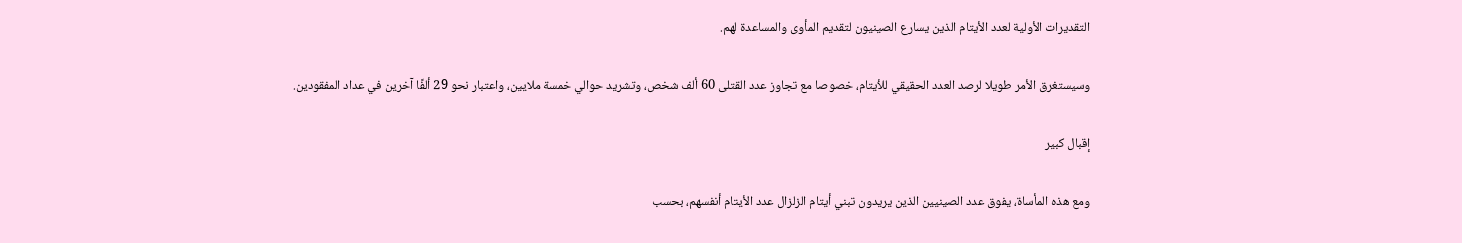التقديرات الأولية لعدد الأيتام الذين يسارع الصينيون لتقديم المأوى والمساعدة لهم.

وسيستغرق الأمر طويلا لرصد العدد الحقيقي للأيتام، خصوصا مع تجاوز عدد القتلى 60 ألف شخص، وتشريد حوالي خمسة ملايين، واعتبار نحو 29 ألفًا آخرين في عداد المفقودين.

إقبال كبير

ومع هذه المأساة، يفوق عدد الصينيين الذين يريدون تبني أيتام الزلزال عدد الأيتام أنفسهم، بحسب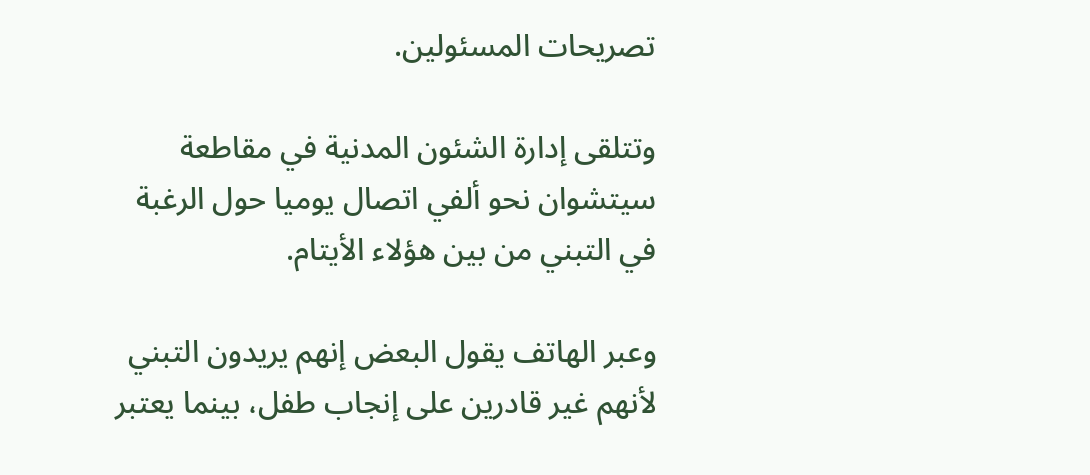تصريحات المسئولين.

وتتلقى إدارة الشئون المدنية في مقاطعة سيتشوان نحو ألفي اتصال يوميا حول الرغبة في التبني من بين هؤلاء الأيتام.

وعبر الهاتف يقول البعض إنهم يريدون التبني لأنهم غير قادرين على إنجاب طفل، بينما يعتبر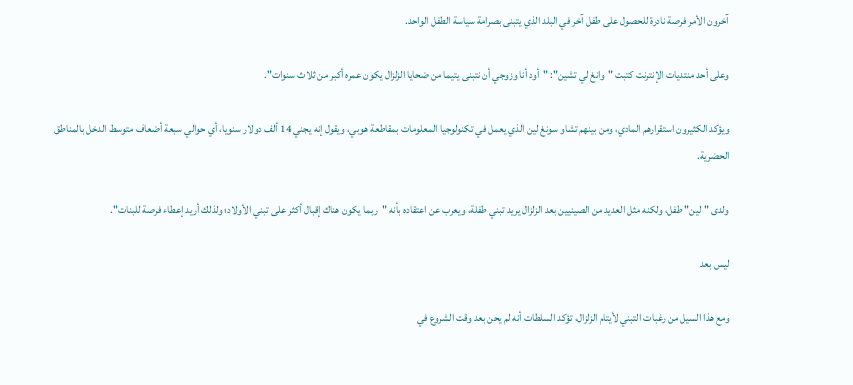آخرون الأمر فرصة نادرة للحصول على طفل آخر في البلد الذي يتبنى بصرامة سياسة الطفل الواحد.

وعلى أحد منتديات الإنترنت كتبت "وانغ لي تشين": "أود أنا وزوجي أن نتبنى يتيما من ضحايا الزلزال يكون عمره أكبر من ثلاث سنوات".

ويؤكد الكثيرون استقرارهم المادي، ومن بينهم تشاو سونغ لين الذي يعمل في تكنولوجيا المعلومات بمقاطعة هوبي، ويقول إنه يجني 14 ألف دولار سنويا، أي حوالي سبعة أضعاف متوسط الدخل بالمناطق الحضرية.

ولدى "لين" طفل، ولكنه مثل العديد من الصينيين بعد الزلزال يريد تبني طفلة، ويعرب عن اعتقاده بأنه "ربما يكون هناك إقبال أكثر على تبني الأولاد؛ ولذلك أريد إعطاء فرصة للبنات".

ليس بعد

ومع هذا السيل من رغبات التبني لأيتام الزلزال، تؤكد السلطات أنه لم يحن بعد وقت الشروع في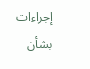إجراءات بشأن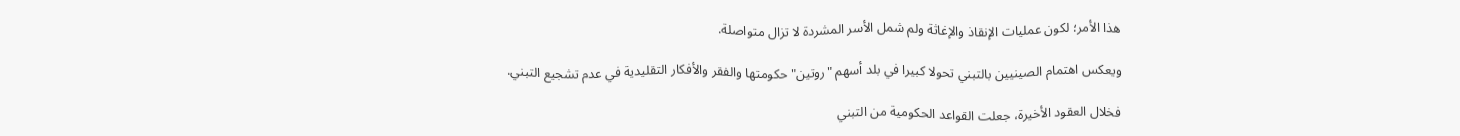هذا الأمر؛ لكون عمليات الإنقاذ والإغاثة ولم شمل الأسر المشردة لا تزال متواصلة.

ويعكس اهتمام الصينيين بالتبني تحولا كبيرا في بلد أسهم "روتين" حكومتها والفقر والأفكار التقليدية في عدم تشجيع التبني.

فخلال العقود الأخيرة، جعلت القواعد الحكومية من التبني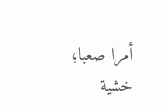أمرا صعبا؛ خشية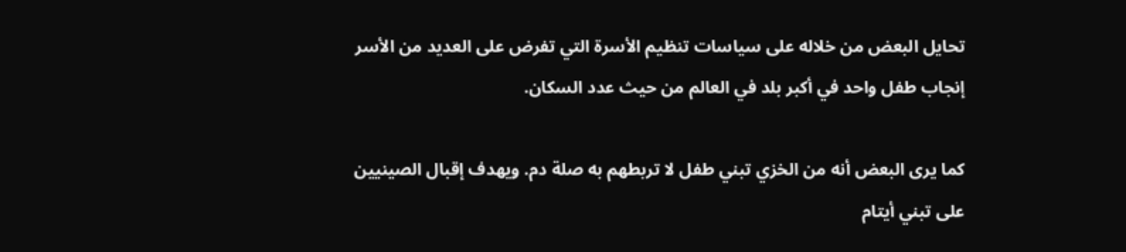تحايل البعض من خلاله على سياسات تنظيم الأسرة التي تفرض على العديد من الأسر إنجاب طفل واحد في أكبر بلد في العالم من حيث عدد السكان.

كما يرى البعض أنه من الخزي تبني طفل لا تربطهم به صلة دم. ويهدف إقبال الصينيين على تبني أيتام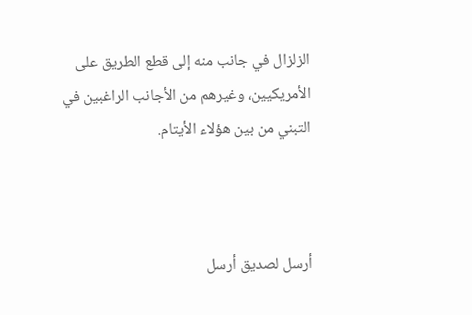الزلزال في جانب منه إلى قطع الطريق على الأمريكيين، وغيرهم من الأجانب الراغبين في التبني من بين هؤلاء الأيتام.



أرسل لصديق أرسل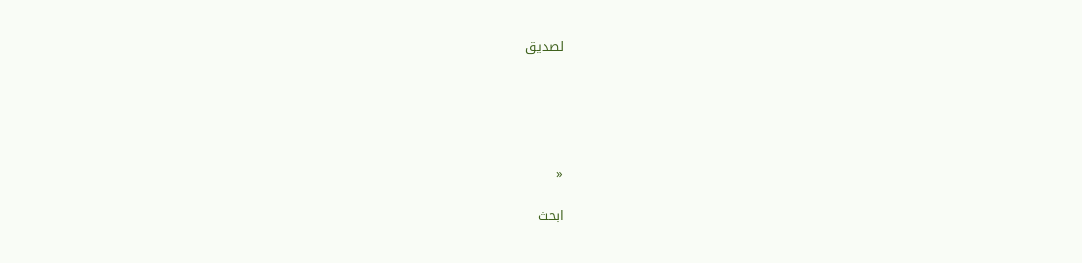لصديق





«

ابحث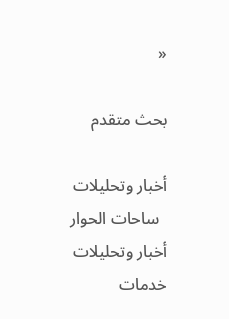«

بحث متقدم

أخبار وتحليلات
  ساحات الحوار
أخبار وتحليلات
خدمات